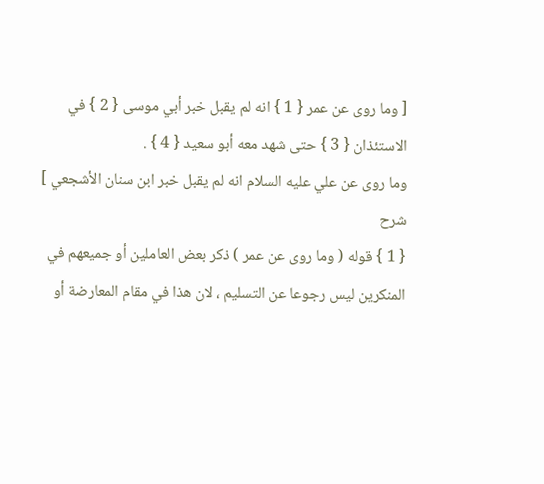[ وما روى عن عمر { 1 } انه لم يقبل خبر أبي موسى { 2 } في
الاستئذان { 3 } حتى شهد معه أبو سعيد { 4 } .
وما روى عن علي عليه السلام انه لم يقبل خبر ابن سنان الأشجعي ]
شرح
{ 1 } قوله ( وما روى عن عمر ) ذكر بعض العاملين أو جميعهم في
المنكرين ليس رجوعا عن التسليم ، لان هذا في مقام المعارضة أو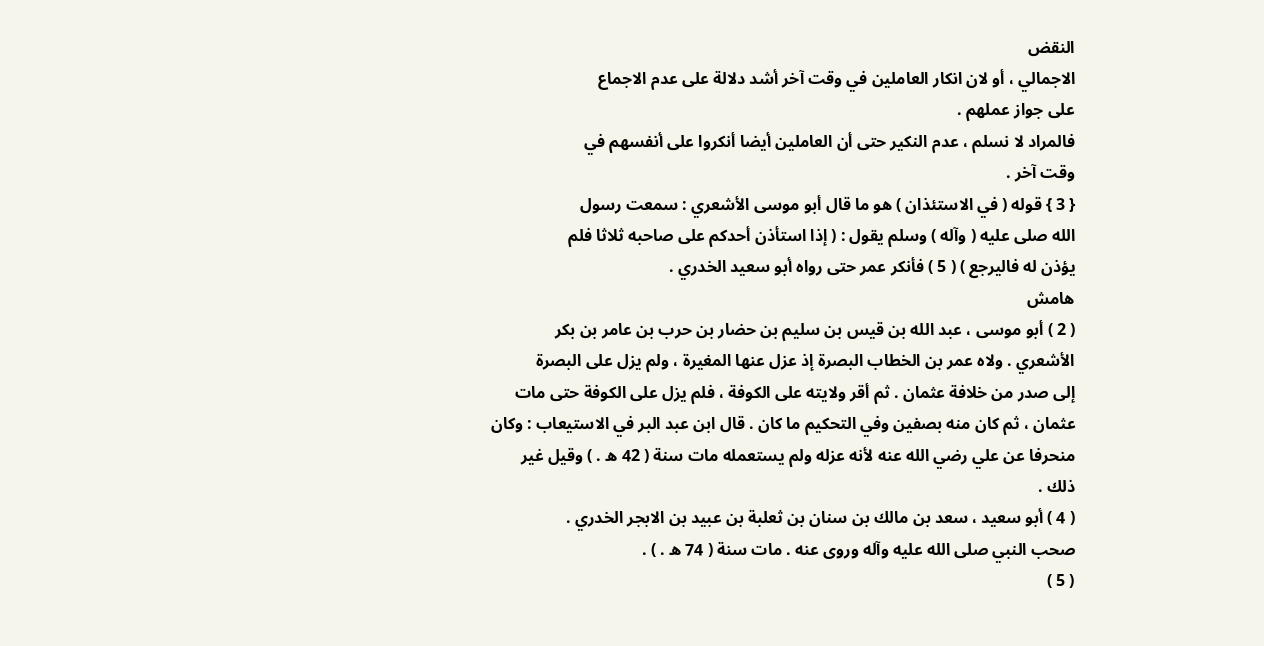النقض
الاجمالي ، أو لان انكار العاملين في وقت آخر أشد دلالة على عدم الاجماع
على جواز عملهم .
فالمراد لا نسلم ، عدم النكير حتى أن العاملين أيضا أنكروا على أنفسهم في
وقت آخر .
{ 3 } قوله ( في الاستئذان ) هو ما قال أبو موسى الأشعري : سمعت رسول
الله صلى عليه ( وآله ) وسلم يقول : ( إذا استأذن أحدكم على صاحبه ثلاثا فلم
يؤذن له فاليرجع ) ( 5 ) فأنكر عمر حتى رواه أبو سعيد الخدري .
هامش
( 2 ) أبو موسى ، عبد الله بن قيس بن سليم بن حضار بن حرب بن عامر بن بكر
الأشعري . ولاه عمر بن الخطاب البصرة إذ عزل عنها المغيرة ، ولم يزل على البصرة
إلى صدر من خلافة عثمان . ثم أقر ولايته على الكوفة ، فلم يزل على الكوفة حتى مات
عثمان ، ثم كان منه بصفين وفي التحكيم ما كان . قال ابن عبد البر في الاستيعاب : وكان
منحرفا عن علي رضي الله عنه لأنه عزله ولم يستعمله مات سنة ( 42 ه . ) وقيل غير
ذلك .
( 4 ) أبو سعيد ، سعد بن مالك بن سنان بن ثعلبة بن عبيد بن الابجر الخدري .
صحب النبي صلى الله عليه وآله وروى عنه . مات سنة ( 74 ه . ) .
( 5 )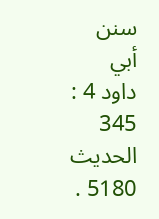سنن أبي داود 4 : 345 الحديث 5180 .